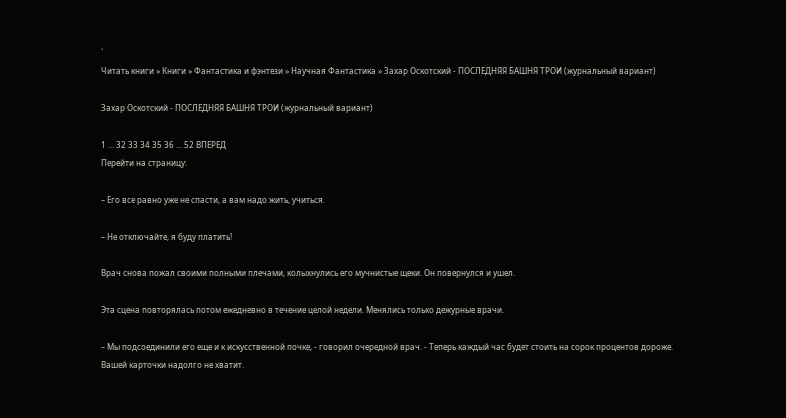`
Читать книги » Книги » Фантастика и фэнтези » Научная Фантастика » Захар Оскотский - ПОСЛЕДНЯЯ БАШНЯ ТРОИ (журнальный вариант)

Захар Оскотский - ПОСЛЕДНЯЯ БАШНЯ ТРОИ (журнальный вариант)

1 ... 32 33 34 35 36 ... 52 ВПЕРЕД
Перейти на страницу:

– Его все равно уже не спасти, а вам надо жить, учиться.

– Не отключайте, я буду платить!

Врач снова пожал своими полными плечами, колыхнулись его мучнистые щеки. Он повернулся и ушел.

Эта сцена повторялась потом ежедневно в течение целой недели. Менялись только дежурные врачи.

– Мы подсоединили его еще и к искусственной почке, - говорил очередной врач. - Теперь каждый час будет стоить на сорок процентов дороже. Вашей карточки надолго не хватит.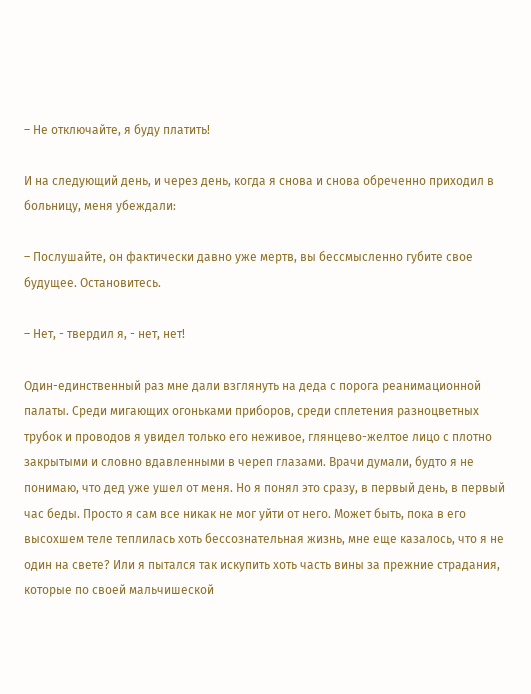– Не отключайте, я буду платить!

И на следующий день, и через день, когда я снова и снова обреченно приходил в больницу, меня убеждали:

– Послушайте, он фактически давно уже мертв, вы бессмысленно губите свое будущее. Остановитесь.

– Нет, - твердил я, - нет, нет!

Один-единственный раз мне дали взглянуть на деда с порога реанимационной палаты. Среди мигающих огоньками приборов, среди сплетения разноцветных трубок и проводов я увидел только его неживое, глянцево-желтое лицо с плотно закрытыми и словно вдавленными в череп глазами. Врачи думали, будто я не понимаю, что дед уже ушел от меня. Но я понял это сразу, в первый день, в первый час беды. Просто я сам все никак не мог уйти от него. Может быть, пока в его высохшем теле теплилась хоть бессознательная жизнь, мне еще казалось, что я не один на свете? Или я пытался так искупить хоть часть вины за прежние страдания, которые по своей мальчишеской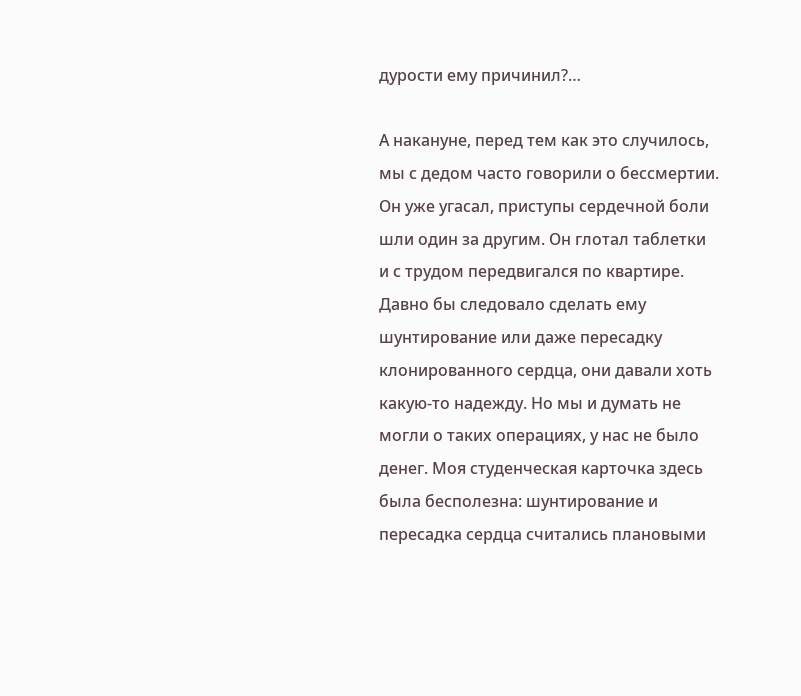дурости ему причинил?…

А накануне, перед тем как это случилось, мы с дедом часто говорили о бессмертии. Он уже угасал, приступы сердечной боли шли один за другим. Он глотал таблетки и с трудом передвигался по квартире. Давно бы следовало сделать ему шунтирование или даже пересадку клонированного сердца, они давали хоть какую-то надежду. Но мы и думать не могли о таких операциях, у нас не было денег. Моя студенческая карточка здесь была бесполезна: шунтирование и пересадка сердца считались плановыми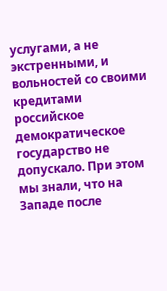услугами, а не экстренными, и вольностей со своими кредитами российское демократическое государство не допускало. При этом мы знали, что на Западе после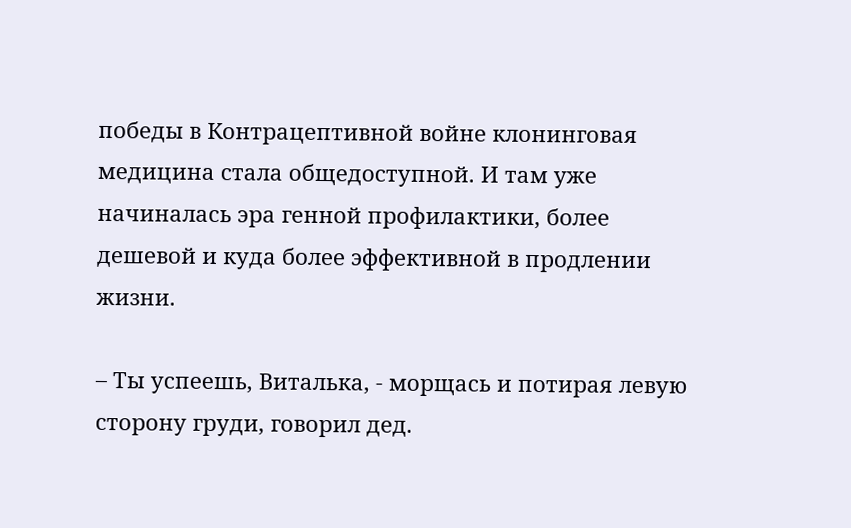победы в Контрацептивной войне клонинговая медицина стала общедоступной. И там уже начиналась эра генной профилактики, более дешевой и куда более эффективной в продлении жизни.

– Ты успеешь, Виталька, - морщась и потирая левую сторону груди, говорил дед.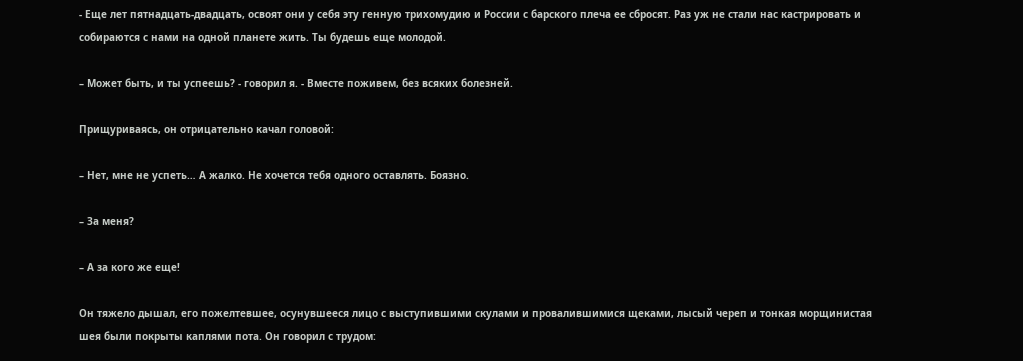- Еще лет пятнадцать-двадцать, освоят они у себя эту генную трихомудию и России с барского плеча ее сбросят. Раз уж не стали нас кастрировать и собираются с нами на одной планете жить. Ты будешь еще молодой.

– Может быть, и ты успеешь? - говорил я. - Вместе поживем, без всяких болезней.

Прищуриваясь, он отрицательно качал головой:

– Нет, мне не успеть… А жалко. Не хочется тебя одного оставлять. Боязно.

– За меня?

– А за кого же еще!

Он тяжело дышал, его пожелтевшее, осунувшееся лицо с выступившими скулами и провалившимися щеками, лысый череп и тонкая морщинистая шея были покрыты каплями пота. Он говорил с трудом: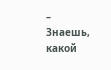– Знаешь, какой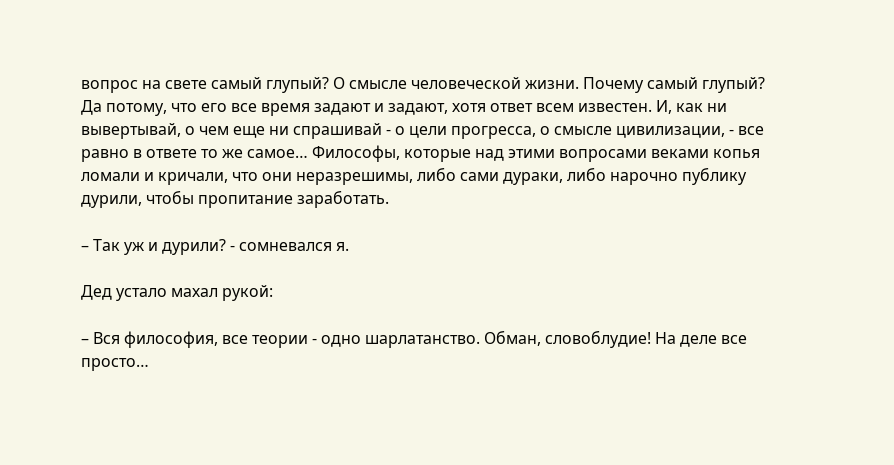вопрос на свете самый глупый? О смысле человеческой жизни. Почему самый глупый? Да потому, что его все время задают и задают, хотя ответ всем известен. И, как ни вывертывай, о чем еще ни спрашивай - о цели прогресса, о смысле цивилизации, - все равно в ответе то же самое… Философы, которые над этими вопросами веками копья ломали и кричали, что они неразрешимы, либо сами дураки, либо нарочно публику дурили, чтобы пропитание заработать.

– Так уж и дурили? - сомневался я.

Дед устало махал рукой:

– Вся философия, все теории - одно шарлатанство. Обман, словоблудие! На деле все просто…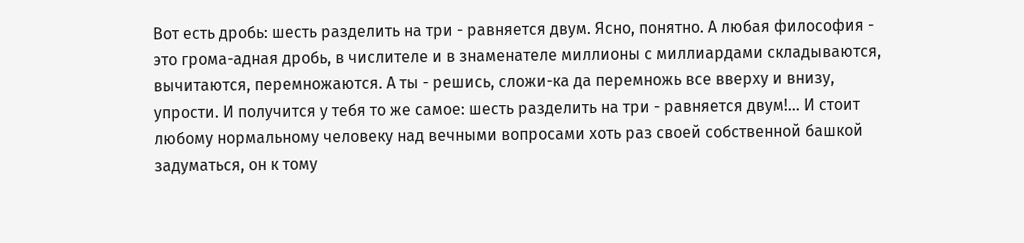Вот есть дробь: шесть разделить на три - равняется двум. Ясно, понятно. А любая философия - это грома-адная дробь, в числителе и в знаменателе миллионы с миллиардами складываются, вычитаются, перемножаются. А ты - решись, сложи-ка да перемножь все вверху и внизу, упрости. И получится у тебя то же самое: шесть разделить на три - равняется двум!… И стоит любому нормальному человеку над вечными вопросами хоть раз своей собственной башкой задуматься, он к тому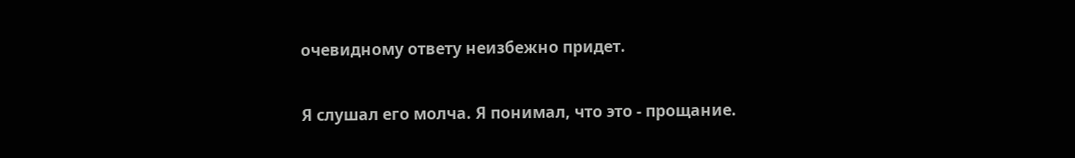очевидному ответу неизбежно придет.

Я слушал его молча. Я понимал, что это - прощание.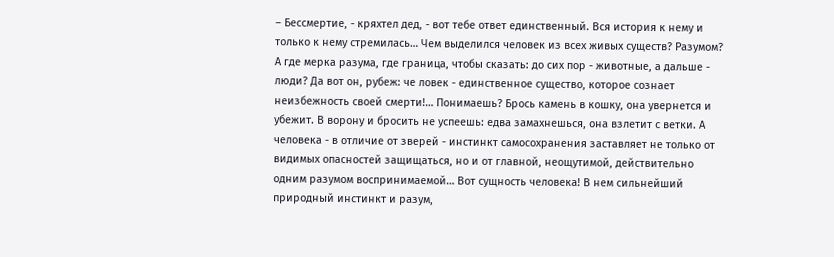– Бессмертие, - кряхтел дед, - вот тебе ответ единственный. Вся история к нему и только к нему стремилась… Чем выделился человек из всех живых существ? Разумом? А где мерка разума, где граница, чтобы сказать: до сих пор - животные, а дальше - люди? Да вот он, рубеж: че ловек - единственное существо, которое сознает неизбежность своей смерти!… Понимаешь? Брось камень в кошку, она увернется и убежит. В ворону и бросить не успеешь: едва замахнешься, она взлетит с ветки. А человека - в отличие от зверей - инстинкт самосохранения заставляет не только от видимых опасностей защищаться, но и от главной, неощутимой, действительно одним разумом воспринимаемой… Вот сущность человека! В нем сильнейший природный инстинкт и разум,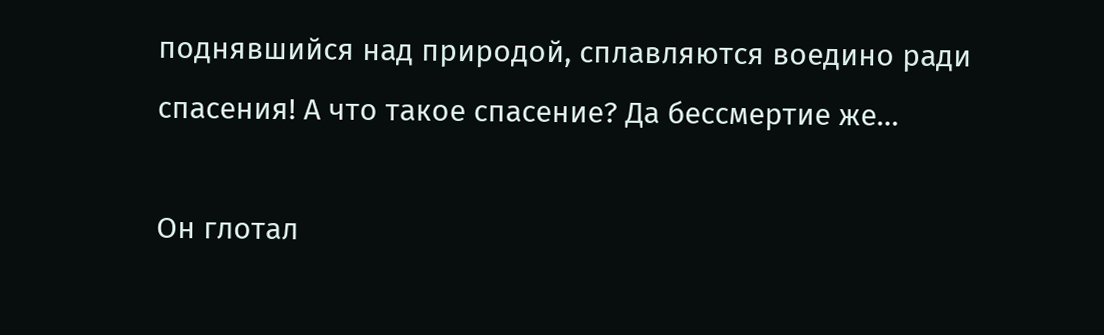поднявшийся над природой, сплавляются воедино ради спасения! А что такое спасение? Да бессмертие же…

Он глотал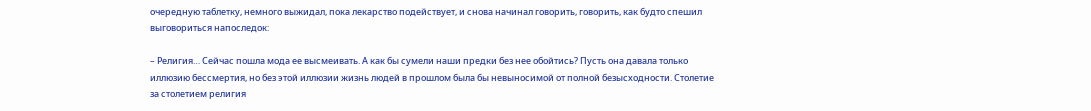очередную таблетку, немного выжидал, пока лекарство подействует, и снова начинал говорить, говорить, как будто спешил выговориться напоследок:

– Религия… Сейчас пошла мода ее высмеивать. А как бы сумели наши предки без нее обойтись? Пусть она давала только иллюзию бессмертия, но без этой иллюзии жизнь людей в прошлом была бы невыносимой от полной безысходности. Столетие за столетием религия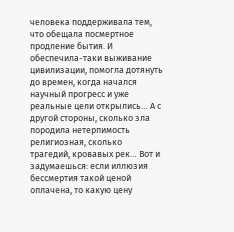человека поддерживала тем, что обещала посмертное продление бытия. И обеспечила-таки выживание цивилизации, помогла дотянуть до времен, когда начался научный прогресс и уже реальные цели открылись… А с другой стороны, сколько зла породила нетерпимость религиозная, сколько трагедий, кровавых рек… Вот и задумаешься: если иллюзия бессмертия такой ценой оплачена, то какую цену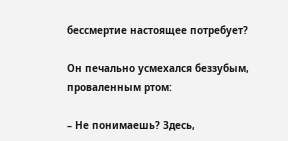бессмертие настоящее потребует?

Он печально усмехался беззубым, проваленным ртом:

– Не понимаешь? Здесь,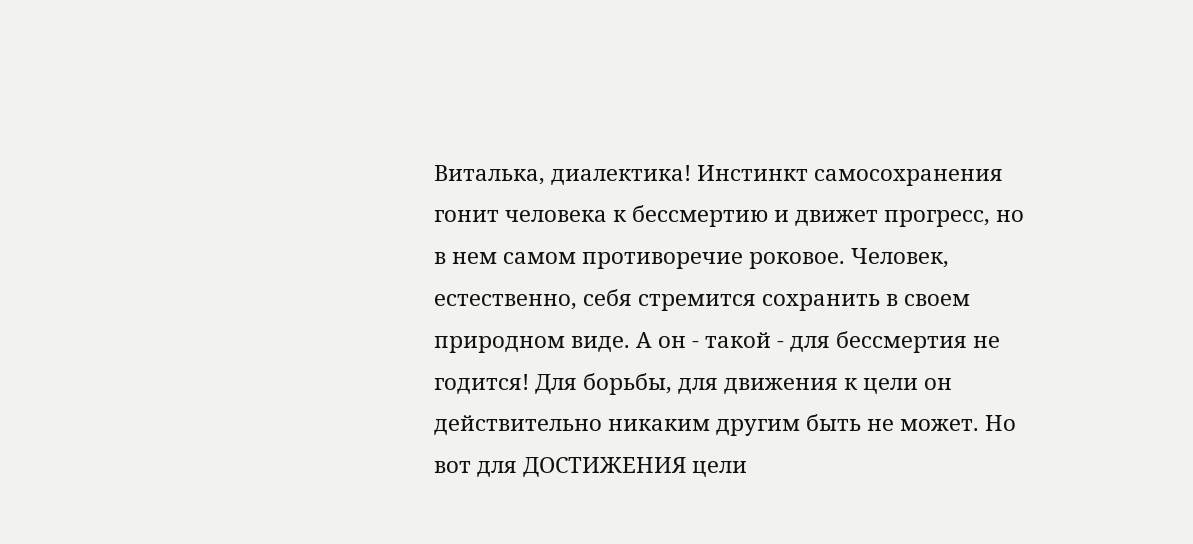Виталька, диалектика! Инстинкт самосохранения гонит человека к бессмертию и движет прогресс, но в нем самом противоречие роковое. Человек, естественно, себя стремится сохранить в своем природном виде. А он - такой - для бессмертия не годится! Для борьбы, для движения к цели он действительно никаким другим быть не может. Но вот для ДОСТИЖЕНИЯ цели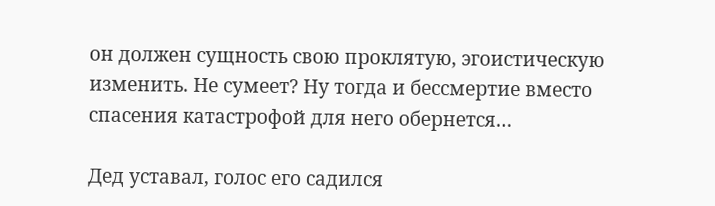он должен сущность свою проклятую, эгоистическую изменить. Не сумеет? Ну тогда и бессмертие вместо спасения катастрофой для него обернется…

Дед уставал, голос его садился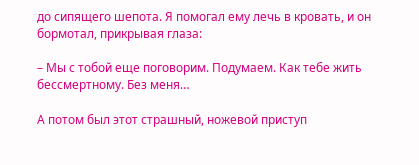до сипящего шепота. Я помогал ему лечь в кровать, и он бормотал, прикрывая глаза:

– Мы с тобой еще поговорим. Подумаем. Как тебе жить бессмертному. Без меня…

А потом был этот страшный, ножевой приступ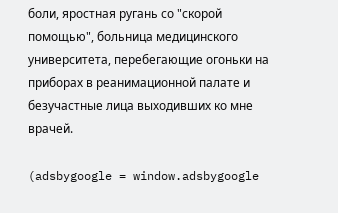боли, яростная ругань со "скорой помощью", больница медицинского университета, перебегающие огоньки на приборах в реанимационной палате и безучастные лица выходивших ко мне врачей.

(adsbygoogle = window.adsbygoogle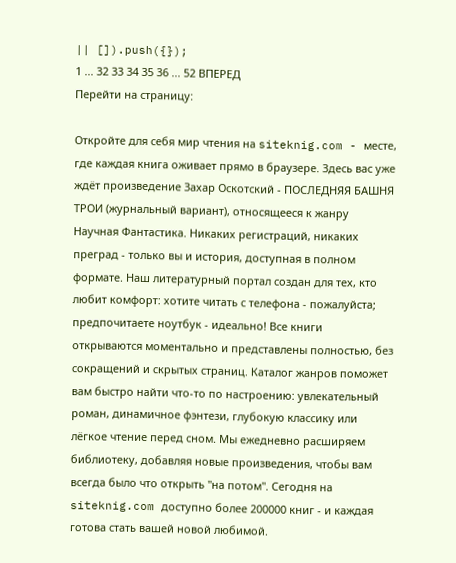|| []).push({});
1 ... 32 33 34 35 36 ... 52 ВПЕРЕД
Перейти на страницу:

Откройте для себя мир чтения на siteknig.com - месте, где каждая книга оживает прямо в браузере. Здесь вас уже ждёт произведение Захар Оскотский - ПОСЛЕДНЯЯ БАШНЯ ТРОИ (журнальный вариант), относящееся к жанру Научная Фантастика. Никаких регистраций, никаких преград - только вы и история, доступная в полном формате. Наш литературный портал создан для тех, кто любит комфорт: хотите читать с телефона - пожалуйста; предпочитаете ноутбук - идеально! Все книги открываются моментально и представлены полностью, без сокращений и скрытых страниц. Каталог жанров поможет вам быстро найти что-то по настроению: увлекательный роман, динамичное фэнтези, глубокую классику или лёгкое чтение перед сном. Мы ежедневно расширяем библиотеку, добавляя новые произведения, чтобы вам всегда было что открыть "на потом". Сегодня на siteknig.com доступно более 200000 книг - и каждая готова стать вашей новой любимой.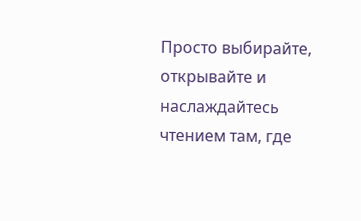Просто выбирайте, открывайте и наслаждайтесь чтением там, где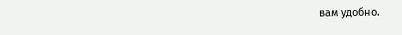вам удобно.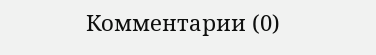Комментарии (0)